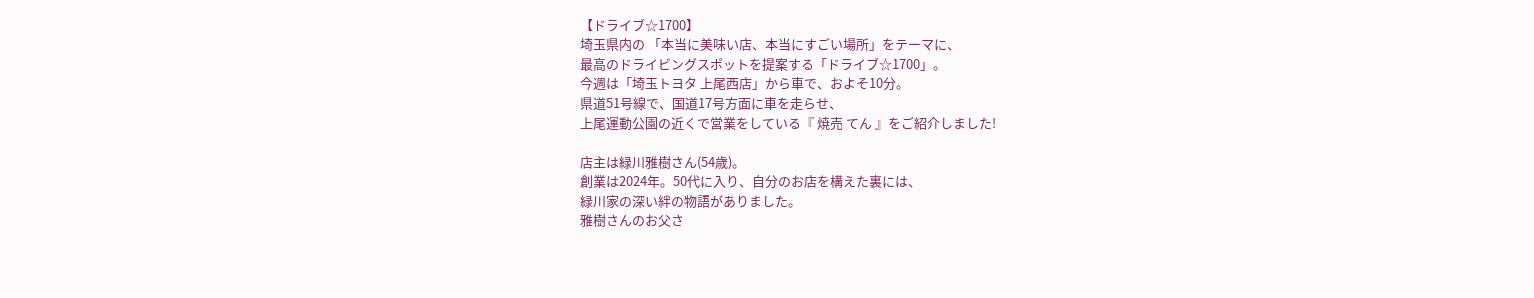【ドライブ☆1700】
埼玉県内の 「本当に美味い店、本当にすごい場所」をテーマに、
最高のドライビングスポットを提案する「ドライブ☆1700」。
今週は「埼玉トヨタ 上尾西店」から車で、およそ10分。
県道51号線で、国道17号方面に車を走らせ、
上尾運動公園の近くで営業をしている『 焼売 てん 』をご紹介しました!

店主は緑川雅樹さん(54歳)。
創業は2024年。50代に入り、自分のお店を構えた裏には、
緑川家の深い絆の物語がありました。
雅樹さんのお父さ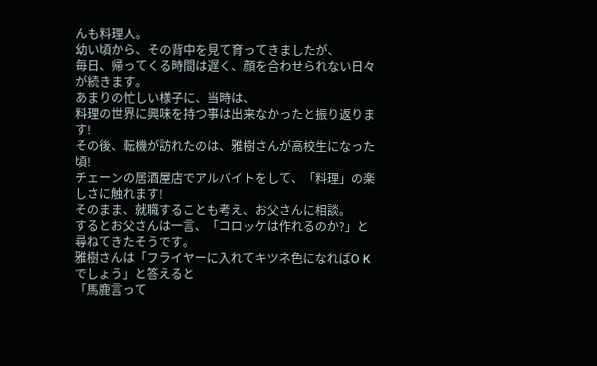んも料理人。
幼い頃から、その背中を見て育ってきましたが、
毎日、帰ってくる時間は遅く、顔を合わせられない日々が続きます。
あまりの忙しい様子に、当時は、
料理の世界に興味を持つ事は出来なかったと振り返ります!
その後、転機が訪れたのは、雅樹さんが高校生になった頃!
チェーンの居酒屋店でアルバイトをして、「料理」の楽しさに触れます!
そのまま、就職することも考え、お父さんに相談。
するとお父さんは一言、「コロッケは作れるのか?」と尋ねてきたそうです。
雅樹さんは「フライヤーに入れてキツネ色になればO Kでしょう」と答えると
「馬鹿言って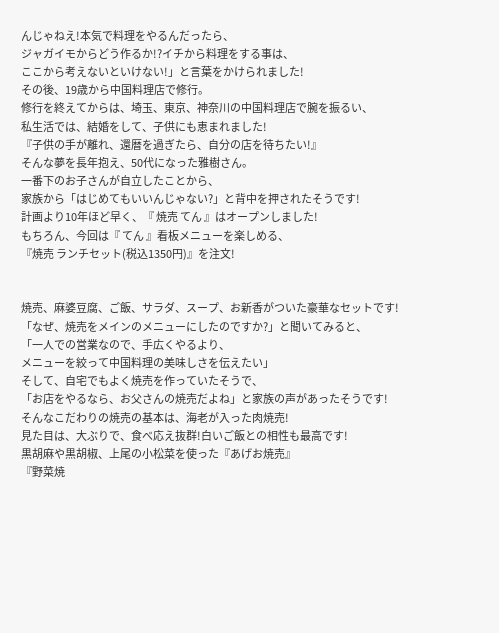んじゃねえ!本気で料理をやるんだったら、
ジャガイモからどう作るか!?イチから料理をする事は、
ここから考えないといけない!」と言葉をかけられました!
その後、19歳から中国料理店で修行。
修行を終えてからは、埼玉、東京、神奈川の中国料理店で腕を振るい、
私生活では、結婚をして、子供にも恵まれました!
『子供の手が離れ、還暦を過ぎたら、自分の店を待ちたい!』
そんな夢を長年抱え、50代になった雅樹さん。
一番下のお子さんが自立したことから、
家族から「はじめてもいいんじゃない?」と背中を押されたそうです!
計画より10年ほど早く、『 焼売 てん 』はオープンしました!
もちろん、今回は『 てん 』看板メニューを楽しめる、
『焼売 ランチセット(税込1350円)』を注文!


焼売、麻婆豆腐、ご飯、サラダ、スープ、お新香がついた豪華なセットです!
「なぜ、焼売をメインのメニューにしたのですか?」と聞いてみると、
「一人での営業なので、手広くやるより、
メニューを絞って中国料理の美味しさを伝えたい」
そして、自宅でもよく焼売を作っていたそうで、
「お店をやるなら、お父さんの焼売だよね」と家族の声があったそうです!
そんなこだわりの焼売の基本は、海老が入った肉焼売!
見た目は、大ぶりで、食べ応え抜群!白いご飯との相性も最高です!
黒胡麻や黒胡椒、上尾の小松菜を使った『あげお焼売』
『野菜焼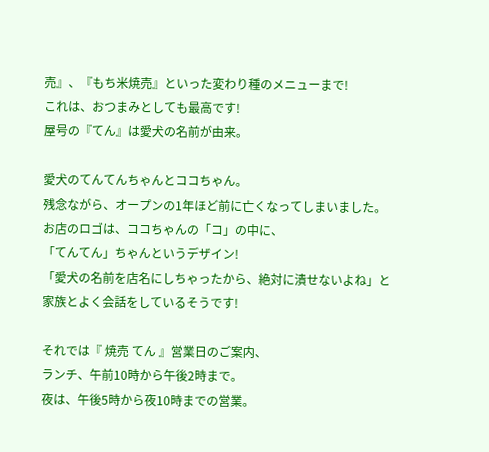売』、『もち米焼売』といった変わり種のメニューまで!
これは、おつまみとしても最高です!
屋号の『てん』は愛犬の名前が由来。

愛犬のてんてんちゃんとココちゃん。
残念ながら、オープンの1年ほど前に亡くなってしまいました。
お店のロゴは、ココちゃんの「コ」の中に、
「てんてん」ちゃんというデザイン!
「愛犬の名前を店名にしちゃったから、絶対に潰せないよね」と
家族とよく会話をしているそうです!

それでは『 焼売 てん 』営業日のご案内、
ランチ、午前10時から午後2時まで。
夜は、午後5時から夜10時までの営業。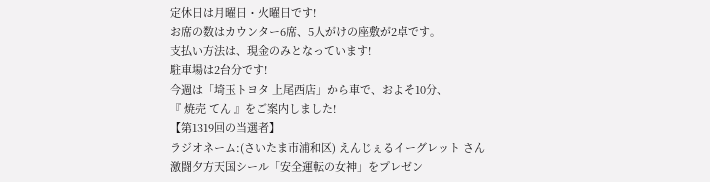定休日は月曜日・火曜日です!
お席の数はカウンター6席、5人がけの座敷が2卓です。
支払い方法は、現金のみとなっています!
駐車場は2台分です!
今週は「埼玉トヨタ 上尾西店」から車で、およそ10分、
『 焼売 てん 』をご案内しました!
【第1319回の当選者】
ラジオネーム:(さいたま市浦和区) えんじぇるイーグレット さん
激闘夕方天国シール「安全運転の女神」をプレゼン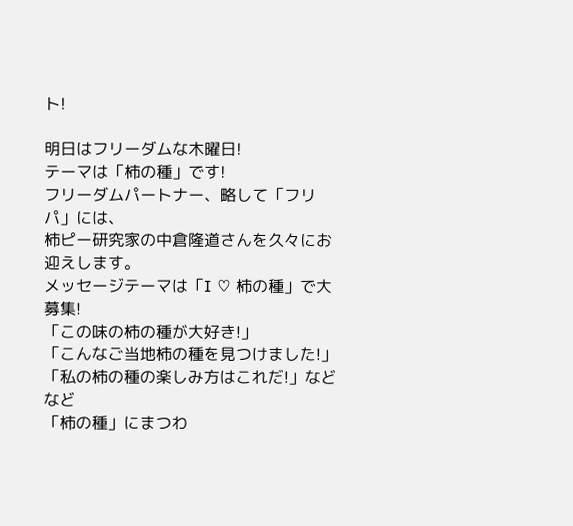ト!

明日はフリーダムな木曜日!
テーマは「柿の種」です!
フリーダムパートナー、略して「フリパ」には、
柿ピー研究家の中倉隆道さんを久々にお迎えします。
メッセージテーマは「I ♡ 柿の種」で大募集!
「この味の柿の種が大好き!」
「こんなご当地柿の種を見つけました!」
「私の柿の種の楽しみ方はこれだ!」などなど
「柿の種」にまつわ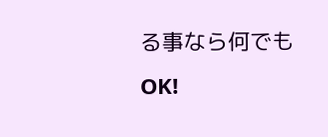る事なら何でもOK!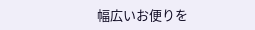幅広いお便りを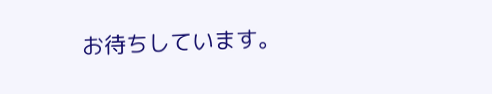お待ちしています。